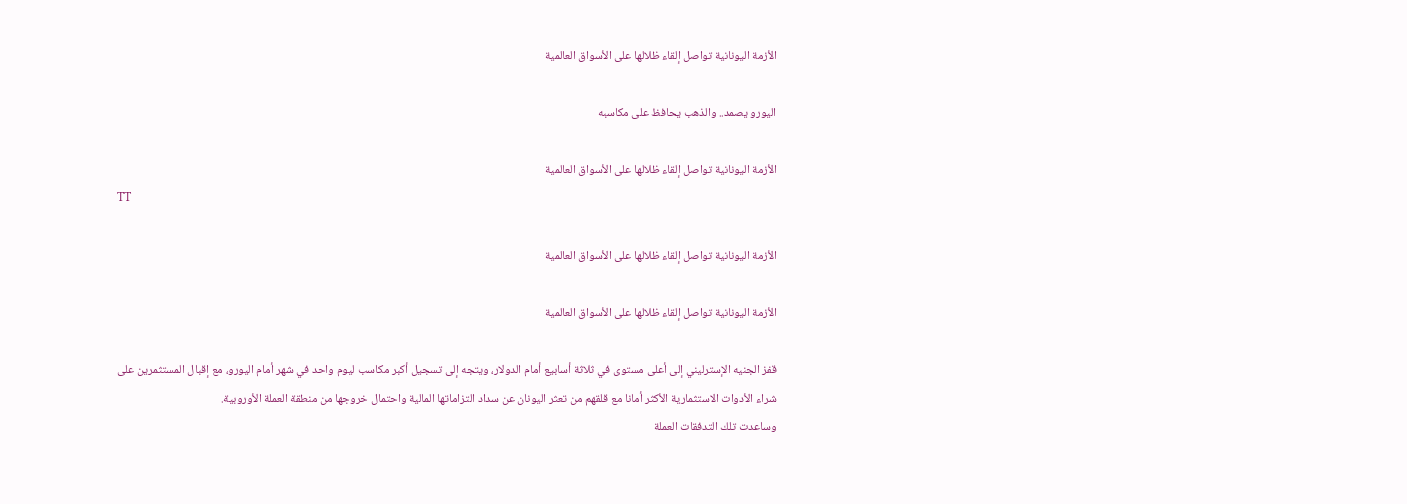الأزمة اليونانية تواصل إلقاء ظلالها على الأسواق العالمية

اليورو يصمد.. والذهب يحافظ على مكاسبه

الأزمة اليونانية تواصل إلقاء ظلالها على الأسواق العالمية
TT

الأزمة اليونانية تواصل إلقاء ظلالها على الأسواق العالمية

الأزمة اليونانية تواصل إلقاء ظلالها على الأسواق العالمية

قفز الجنيه الإسترليني إلى أعلى مستوى في ثلاثة أسابيع أمام الدولار، ويتجه إلى تسجيل أكبر مكاسب ليوم واحد في شهر أمام اليورو، مع إقبال المستثمرين على شراء الأدوات الاستثمارية الأكثر أمانا مع قلقهم من تعثر اليونان عن سداد التزاماتها المالية واحتمال خروجها من منطقة العملة الأوروبية.
وساعدت تلك التدفقات العملة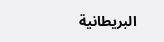البريطانية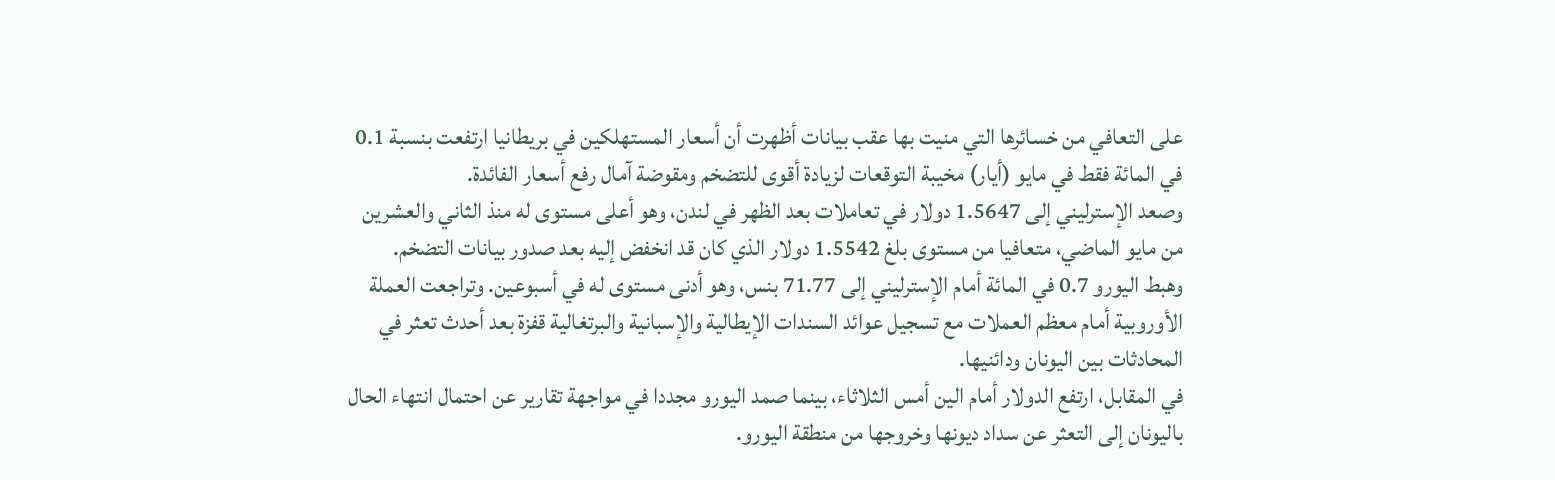على التعافي من خسائرها التي منيت بها عقب بيانات أظهرت أن أسعار المستهلكين في بريطانيا ارتفعت بنسبة 0.1 في المائة فقط في مايو (أيار) مخيبة التوقعات لزيادة أقوى للتضخم ومقوضة آمال رفع أسعار الفائدة.
وصعد الإسترليني إلى 1.5647 دولار في تعاملات بعد الظهر في لندن، وهو أعلى مستوى له منذ الثاني والعشرين من مايو الماضي، متعافيا من مستوى بلغ 1.5542 دولار الذي كان قد انخفض إليه بعد صدور بيانات التضخم.
وهبط اليورو 0.7 في المائة أمام الإسترليني إلى 71.77 بنس، وهو أدنى مستوى له في أسبوعين. وتراجعت العملة الأوروبية أمام معظم العملات مع تسجيل عوائد السندات الإيطالية والإسبانية والبرتغالية قفزة بعد أحدث تعثر في المحادثات بين اليونان ودائنيها.
في المقابل، ارتفع الدولار أمام الين أمس الثلاثاء، بينما صمد اليورو مجددا في مواجهة تقارير عن احتمال انتهاء الحال باليونان إلى التعثر عن سداد ديونها وخروجها من منطقة اليورو.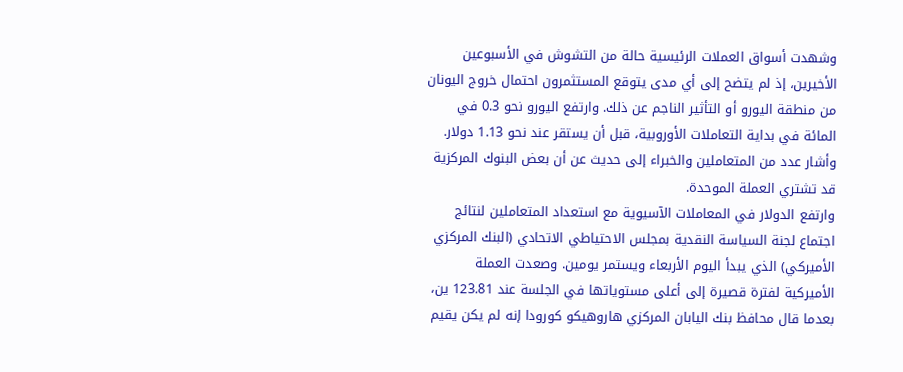وشهدت أسواق العملات الرئيسية حالة من التشوش في الأسبوعين الأخيرين، إذ لم يتضح إلى أي مدى يتوقع المستثمرون احتمال خروج اليونان من منطقة اليورو أو التأثير الناجم عن ذلك. وارتفع اليورو نحو 0.3 في المائة في بداية التعاملات الأوروبية، قبل أن يستقر عند نحو 1.13 دولار. وأشار عدد من المتعاملين والخبراء إلى حديث عن أن بعض البنوك المركزية قد تشتري العملة الموحدة.
وارتفع الدولار في المعاملات الآسيوية مع استعداد المتعاملين لنتائج اجتماع لجنة السياسة النقدية بمجلس الاحتياطي الاتحادي (البنك المركزي الأميركي) الذي يبدأ اليوم الأربعاء ويستمر يومين. وصعدت العملة الأميركية لفترة قصيرة إلى أعلى مستوياتها في الجلسة عند 123.81 ين، بعدما قال محافظ بنك اليابان المركزي هاروهيكو كورودا إنه لم يكن يقيم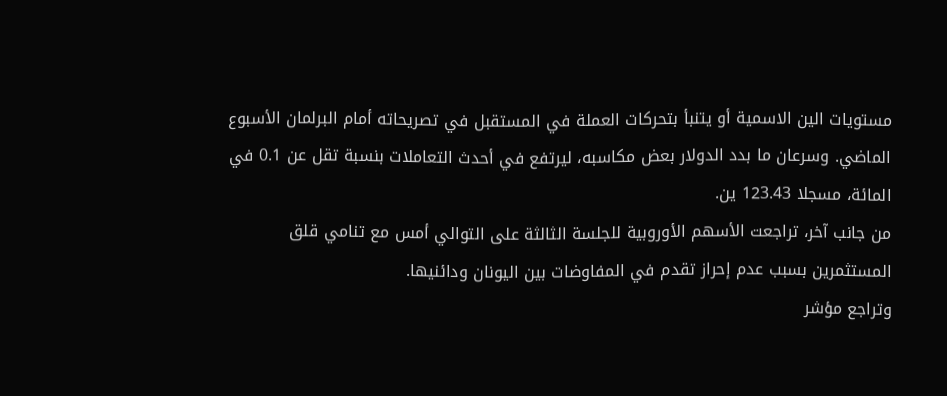مستويات الين الاسمية أو يتنبأ بتحركات العملة في المستقبل في تصريحاته أمام البرلمان الأسبوع الماضي. وسرعان ما بدد الدولار بعض مكاسبه، ليرتفع في أحدث التعاملات بنسبة تقل عن 0.1 في المائة، مسجلا 123.43 ين.
من جانب آخر، تراجعت الأسهم الأوروبية للجلسة الثالثة على التوالي أمس مع تنامي قلق المستثمرين بسبب عدم إحراز تقدم في المفاوضات بين اليونان ودائنيها.
وتراجع مؤشر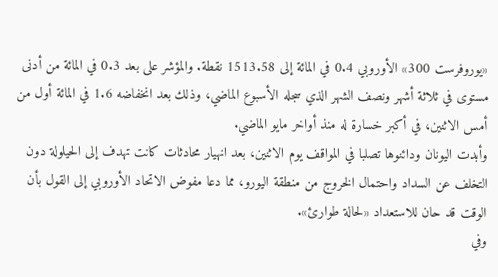«يوروفرست 300» الأوروبي 0.4 في المائة إلى 1513.58 نقطة. والمؤشر على بعد 0.3 في المائة من أدنى مستوى في ثلاثة أشهر ونصف الشهر الذي سجله الأسبوع الماضي، وذلك بعد انخفاضه 1.6 في المائة أول من أمس الاثنين، في أكبر خسارة له منذ أواخر مايو الماضي.
وأبدت اليونان ودائنوها تصلبا في المواقف يوم الاثنين، بعد انهيار محادثات كانت تهدف إلى الحيلولة دون التخلف عن السداد واحتمال الخروج من منطقة اليورو، مما دعا مفوض الاتحاد الأوروبي إلى القول بأن الوقت قد حان للاستعداد «لحالة طوارئ».
وفي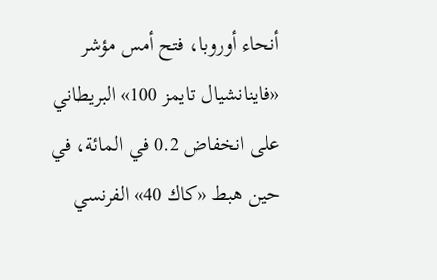أنحاء أوروبا، فتح أمس مؤشر «فاينانشيال تايمز 100» البريطاني على انخفاض 0.2 في المائة، في حين هبط «كاك 40» الفرنسي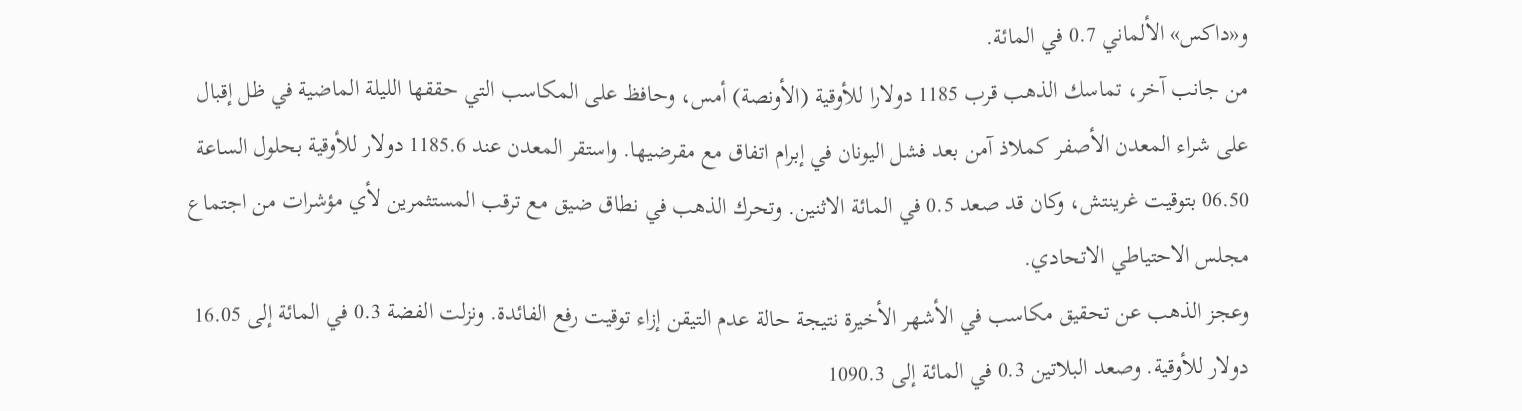و«داكس» الألماني 0.7 في المائة.
من جانب آخر، تماسك الذهب قرب 1185 دولارا للأوقية (الأونصة) أمس، وحافظ على المكاسب التي حققها الليلة الماضية في ظل إقبال على شراء المعدن الأصفر كملاذ آمن بعد فشل اليونان في إبرام اتفاق مع مقرضيها. واستقر المعدن عند 1185.6 دولار للأوقية بحلول الساعة 06.50 بتوقيت غرينتش، وكان قد صعد 0.5 في المائة الاثنين. وتحرك الذهب في نطاق ضيق مع ترقب المستثمرين لأي مؤشرات من اجتماع مجلس الاحتياطي الاتحادي.
وعجز الذهب عن تحقيق مكاسب في الأشهر الأخيرة نتيجة حالة عدم التيقن إزاء توقيت رفع الفائدة. ونزلت الفضة 0.3 في المائة إلى 16.05 دولار للأوقية. وصعد البلاتين 0.3 في المائة إلى 1090.3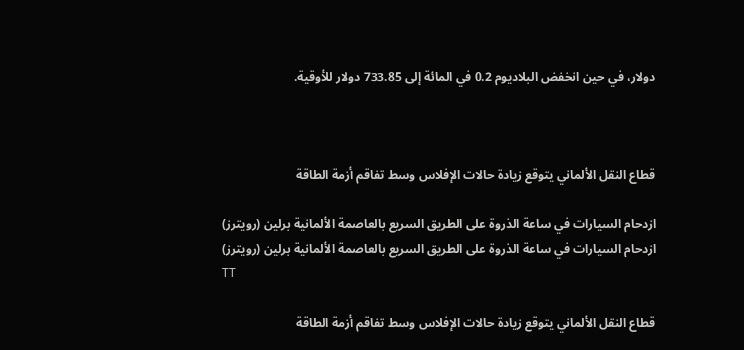دولار، في حين انخفض البلاديوم 0.2 في المائة إلى 733.85 دولار للأوقية.



قطاع النقل الألماني يتوقع زيادة حالات الإفلاس وسط تفاقم أزمة الطاقة

ازدحام السيارات في ساعة الذروة على الطريق السريع بالعاصمة الألمانية برلين (رويترز)
ازدحام السيارات في ساعة الذروة على الطريق السريع بالعاصمة الألمانية برلين (رويترز)
TT

قطاع النقل الألماني يتوقع زيادة حالات الإفلاس وسط تفاقم أزمة الطاقة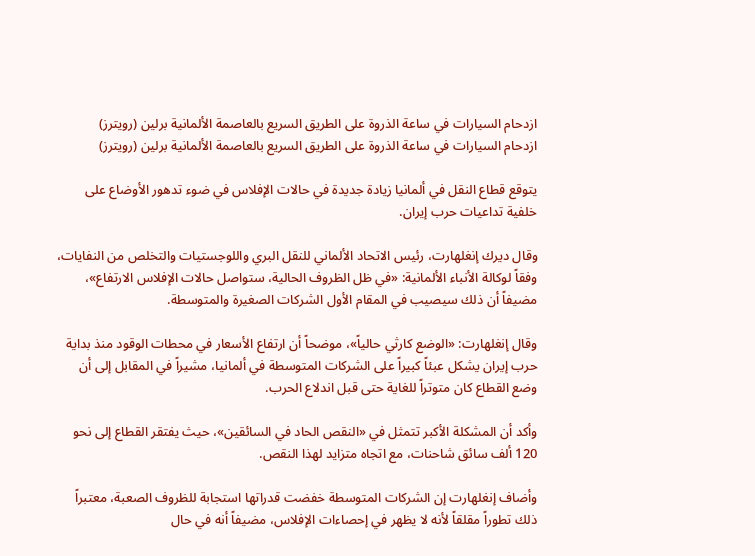ازدحام السيارات في ساعة الذروة على الطريق السريع بالعاصمة الألمانية برلين (رويترز)
ازدحام السيارات في ساعة الذروة على الطريق السريع بالعاصمة الألمانية برلين (رويترز)

يتوقع قطاع النقل في ألمانيا زيادة جديدة في حالات الإفلاس في ضوء تدهور الأوضاع على خلفية تداعيات حرب إيران.

وقال ديرك إنغلهارت، رئيس الاتحاد الألماني للنقل البري واللوجستيات والتخلص من النفايات، وفقاً لوكالة الأنباء الألمانية: «في ظل الظروف الحالية، ستواصل حالات الإفلاس الارتفاع»، مضيفاً أن ذلك سيصيب في المقام الأول الشركات الصغيرة والمتوسطة.

وقال إنغلهارت: «الوضع كارثي حالياً»، موضحاً أن ارتفاع الأسعار في محطات الوقود منذ بداية حرب إيران يشكل عبئاً كبيراً على الشركات المتوسطة في ألمانيا، مشيراً في المقابل إلى أن وضع القطاع كان متوتراً للغاية حتى قبل اندلاع الحرب.

وأكد أن المشكلة الأكبر تتمثل في «النقص الحاد في السائقين»، حيث يفتقر القطاع إلى نحو 120 ألف سائق شاحنات، مع اتجاه متزايد لهذا النقص.

وأضاف إنغلهارت إن الشركات المتوسطة خفضت قدراتها استجابة للظروف الصعبة، معتبراً ذلك تطوراً مقلقاً لأنه لا يظهر في إحصاءات الإفلاس، مضيفاً أنه في حال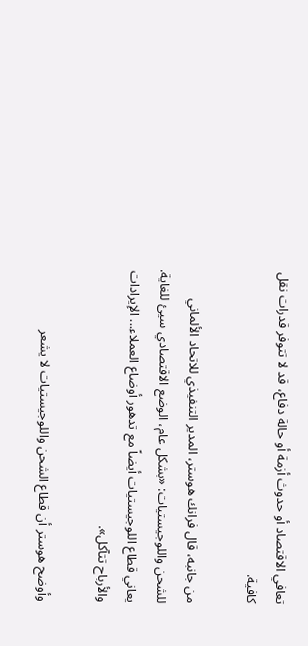تعافي الاقتصاد أو حدوث أزمة أو حالة دفاع، قد لا تتوفر قدرات نقل كافية.

من جانبه، قال فرانك هوستر، المدير التنفيذي للاتحاد الألماني للشحن واللوجيستيات: «بشكل عام، الوضع الاقتصادي سيئ للغاية. يعاني قطاع اللوجيستيات أيضاً مع تدهور أوضاع العملاء... الإيرادات والأرباح تتآكل».

وأوضح هوستر أن قطاع الشحن واللوجيستيات لا يشعر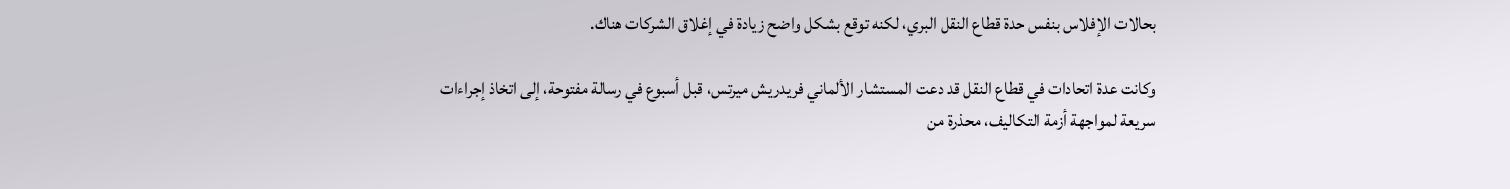بحالات الإفلاس بنفس حدة قطاع النقل البري، لكنه توقع بشكل واضح زيادة في إغلاق الشركات هناك.

وكانت عدة اتحادات في قطاع النقل قد دعت المستشار الألماني فريدريش ميرتس، قبل أسبوع في رسالة مفتوحة، إلى اتخاذ إجراءات سريعة لمواجهة أزمة التكاليف، محذرة من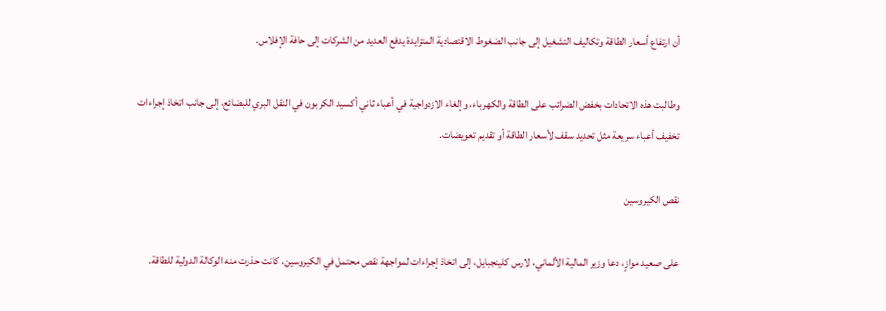أن ارتفاع أسعار الطاقة وتكاليف التشغيل إلى جانب الضغوط الاقتصادية المتزايدة يدفع العديد من الشركات إلى حافة الإفلاس.

وطالبت هذه الاتحادات بخفض الضرائب على الطاقة والكهرباء، وإلغاء الازدواجية في أعباء ثاني أكسيد الكربون في النقل البري للبضائع، إلى جانب اتخاذ إجراءات تخفيف أعباء سريعة مثل تحديد سقف لأسعار الطاقة أو تقديم تعويضات.

نقص الكيروسين

على صعيد موازٍ، دعا وزير المالية الألماني، لارس كلينجبايل، إلى اتخاذ إجراءات لمواجهة نقص محتمل في الكيروسين، كانت حذرت منه الوكالة الدولية للطاقة.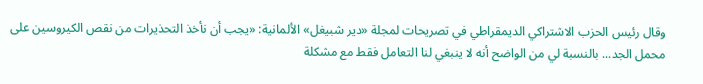وقال رئيس الحزب الاشتراكي الديمقراطي في تصريحات لمجلة «دير شبيغل» الألمانية: «يجب أن نأخذ التحذيرات من نقص الكيروسين على محمل الجد... بالنسبة لي من الواضح أنه لا ينبغي لنا التعامل فقط مع مشكلة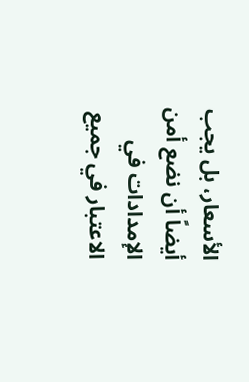الأسعار، بل يجب أيضاً أن نضع أمن الإمدادات في الاعتبار في جميع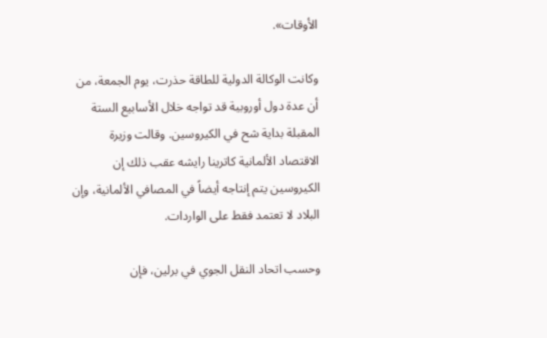الأوقات».

وكانت الوكالة الدولية للطاقة حذرت، يوم الجمعة، من أن عدة دول أوروبية قد تواجه خلال الأسابيع الستة المقبلة بداية شح في الكيروسين. وقالت وزيرة الاقتصاد الألمانية كاترينا رايشه عقب ذلك إن الكيروسين يتم إنتاجه أيضاً في المصافي الألمانية، وإن البلاد لا تعتمد فقط على الواردات.

وحسب اتحاد النقل الجوي في برلين، فإن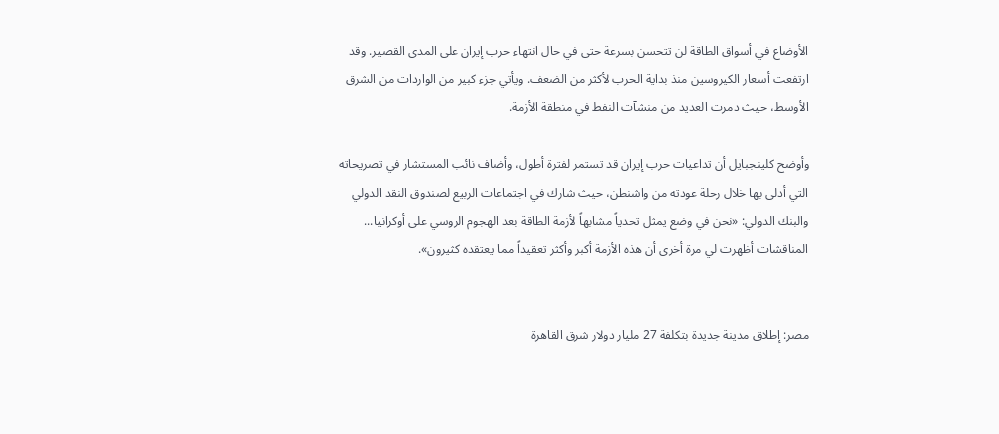الأوضاع في أسواق الطاقة لن تتحسن بسرعة حتى في حال انتهاء حرب إيران على المدى القصير. وقد ارتفعت أسعار الكيروسين منذ بداية الحرب لأكثر من الضعف. ويأتي جزء كبير من الواردات من الشرق الأوسط، حيث دمرت العديد من منشآت النفط في منطقة الأزمة.

وأوضح كلينجبايل أن تداعيات حرب إيران قد تستمر لفترة أطول، وأضاف نائب المستشار في تصريحاته التي أدلى بها خلال رحلة عودته من واشنطن، حيث شارك في اجتماعات الربيع لصندوق النقد الدولي والبنك الدولي: «نحن في وضع يمثل تحدياً مشابهاً لأزمة الطاقة بعد الهجوم الروسي على أوكرانيا... المناقشات أظهرت لي مرة أخرى أن هذه الأزمة أكبر وأكثر تعقيداً مما يعتقده كثيرون».


مصر: إطلاق مدينة جديدة بتكلفة 27 مليار دولار شرق القاهرة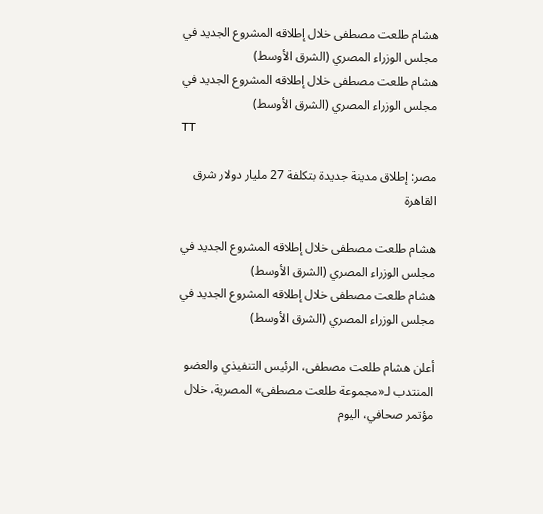هشام طلعت مصطفى خلال إطلاقه المشروع الجديد في مجلس الوزراء المصري (الشرق الأوسط)
هشام طلعت مصطفى خلال إطلاقه المشروع الجديد في مجلس الوزراء المصري (الشرق الأوسط)
TT

مصر: إطلاق مدينة جديدة بتكلفة 27 مليار دولار شرق القاهرة

هشام طلعت مصطفى خلال إطلاقه المشروع الجديد في مجلس الوزراء المصري (الشرق الأوسط)
هشام طلعت مصطفى خلال إطلاقه المشروع الجديد في مجلس الوزراء المصري (الشرق الأوسط)

أعلن هشام طلعت مصطفى، الرئيس التنفيذي والعضو المنتدب لـ«مجموعة طلعت مصطفى» المصرية، خلال مؤتمر صحافي، اليوم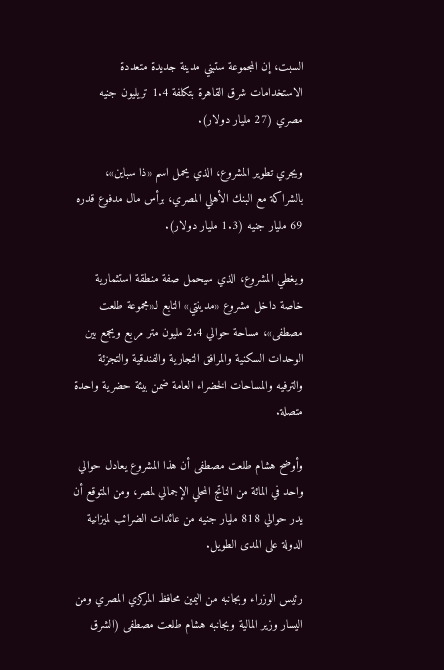السبت، إن المجموعة ستبني مدينة جديدة متعددة الاستخدامات شرق القاهرة بتكلفة 1.4 تريليون جنيه مصري (27 مليار دولار).

ويجري تطوير المشروع، الذي يحمل اسم «ذا سباين»، بالشراكة مع البنك الأهلي المصري، برأس مال مدفوع قدره 69 مليار جنيه (1.3 مليار دولار).

ويغطي المشروع، الذي سيحمل صفة منطقة استثمارية خاصة داخل مشروع «مدينتي» التابع لـ«مجموعة طلعت مصطفى»، مساحة حوالي 2.4 مليون متر مربع ويجمع بين الوحدات السكنية والمرافق التجارية والفندقية والتجزئة والترفيه والمساحات الخضراء العامة ضمن بيئة حضرية واحدة متصلة.

وأوضح هشام طلعت مصطفى أن هذا المشروع يعادل حوالي واحد في المائة من الناتج المحلي الإجمالي لمصر، ومن المتوقع أن يدر حوالي 818 مليار جنيه من عائدات الضرائب لميزانية الدولة على المدى الطويل.

رئيس الوزراء وبجانبه من اليمين محافظ المركزي المصري ومن اليسار وزير المالية وبجانبه هشام طلعت مصطفى (الشرق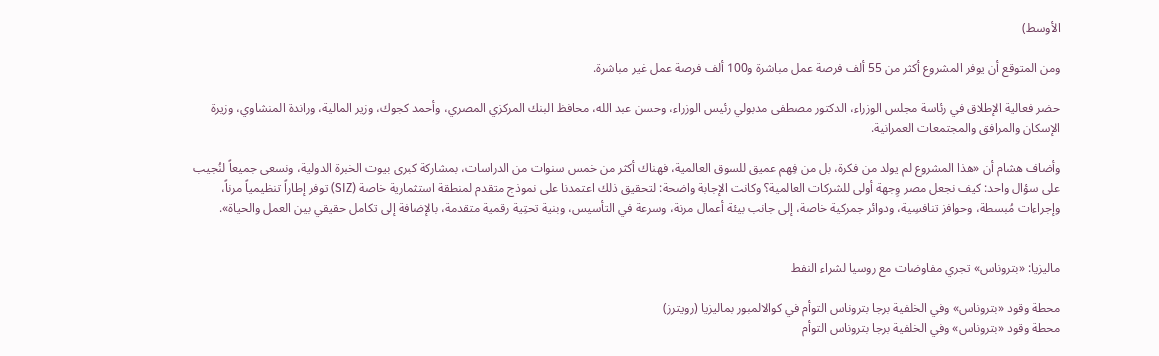الأوسط)

ومن المتوقع أن يوفر المشروع أكثر من 55 ألف فرصة عمل مباشرة و100 ألف فرصة عمل غير مباشرة.

حضر فعالية الإطلاق في رئاسة مجلس الوزراء، الدكتور مصطفى مدبولي رئيس الوزراء، وحسن عبد الله، محافظ البنك المركزي المصري، وأحمد كجوك، وزير المالية، وراندة المنشاوي، وزيرة الإسكان والمرافق والمجتمعات العمرانية.

وأضاف هشام أن «هذا المشروع لم يولد من فكرة، بل من فِهم عميق للسوق العالمية، فهناك أكثر من خمس سنوات من الدراسات، بمشاركة كبرى بيوت الخبرة الدولية، ونسعى جميعاً لنُجيب على سؤال واحد: كيف نجعل مصر وِجهة أولى للشركات العالمية؟ وكانت الإجابة واضحة: لتحقيق ذلك اعتمدنا على نموذج متقدم لمنطقة استثمارية خاصة (SIZ) توفر إطاراً تنظيمياً مرناً، وإجراءات مُبسطة، وحوافز تنافسِية، ودوائر جمركية خاصة، إلى جانب بيئة أعمال مرنة، وسرعة في التأسيس، وبنية تحتِية رقمية متقدمة، بالإضافة إلى تكامل حقيقي بين العمل والحياة».


ماليزيا: «بتروناس» تجري مفاوضات مع روسيا لشراء النفط

محطة وقود «بتروناس» وفي الخلفية برجا بتروناس التوأم في كوالالمبور بماليزيا (رويترز)
محطة وقود «بتروناس» وفي الخلفية برجا بتروناس التوأم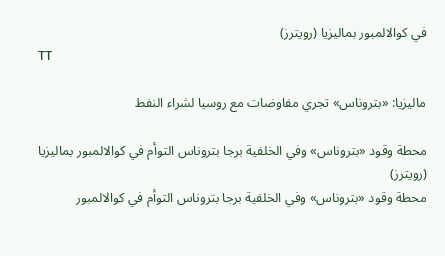في كوالالمبور بماليزيا (رويترز)
TT

ماليزيا: «بتروناس» تجري مفاوضات مع روسيا لشراء النفط

محطة وقود «بتروناس» وفي الخلفية برجا بتروناس التوأم في كوالالمبور بماليزيا (رويترز)
محطة وقود «بتروناس» وفي الخلفية برجا بتروناس التوأم في كوالالمبور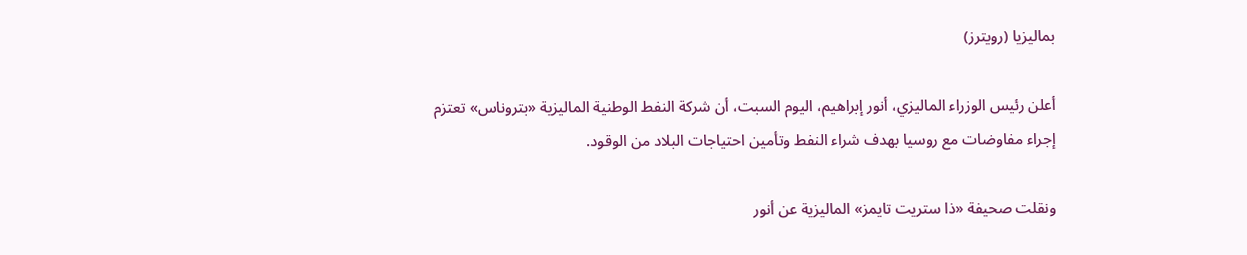بماليزيا (رويترز)

أعلن رئيس الوزراء الماليزي، أنور إبراهيم، اليوم السبت، أن شركة النفط الوطنية الماليزية «بتروناس» تعتزم إجراء مفاوضات مع روسيا بهدف شراء النفط وتأمين احتياجات البلاد من الوقود.

ونقلت صحيفة «ذا ستريت تايمز» الماليزية عن أنور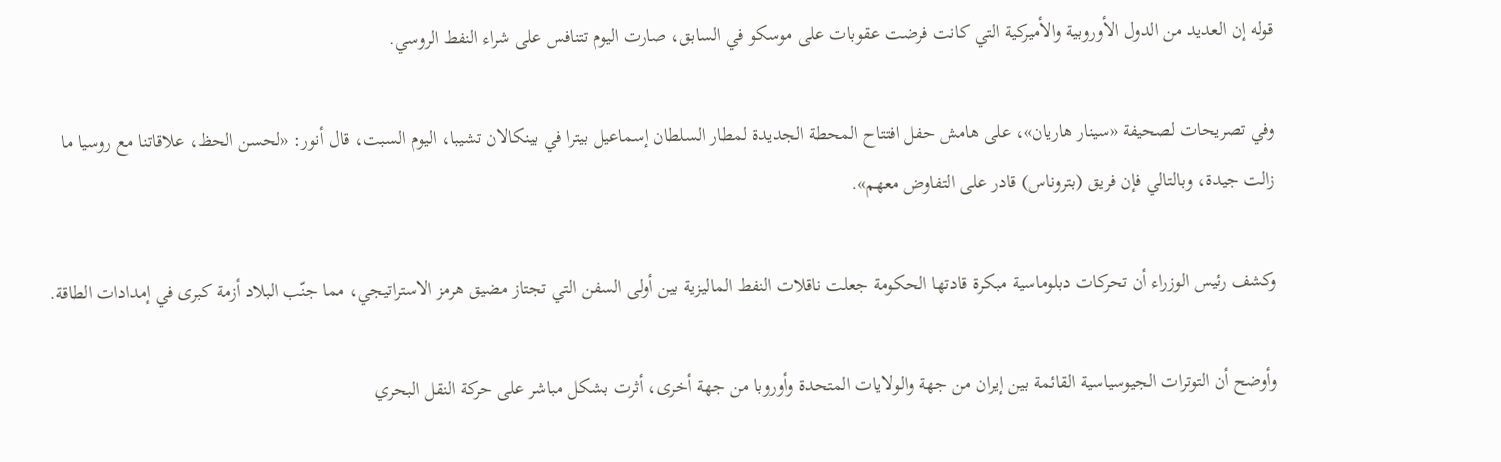قوله إن العديد من الدول الأوروبية والأميركية التي كانت فرضت عقوبات على موسكو في السابق، صارت اليوم تتنافس على شراء النفط الروسي.

وفي تصريحات لصحيفة «سينار هاريان»، على هامش حفل افتتاح المحطة الجديدة لمطار السلطان إسماعيل بيترا في بينكالان تشيبا، اليوم السبت، قال أنور: «لحسن الحظ، علاقاتنا مع روسيا ما زالت جيدة، وبالتالي فإن فريق (بتروناس) قادر على التفاوض معهم».

وكشف رئيس الوزراء أن تحركات دبلوماسية مبكرة قادتها الحكومة جعلت ناقلات النفط الماليزية بين أولى السفن التي تجتاز مضيق هرمز الاستراتيجي، مما جنّب البلاد أزمة كبرى في إمدادات الطاقة.

وأوضح أن التوترات الجيوسياسية القائمة بين إيران من جهة والولايات المتحدة وأوروبا من جهة أخرى، أثرت بشكل مباشر على حركة النقل البحري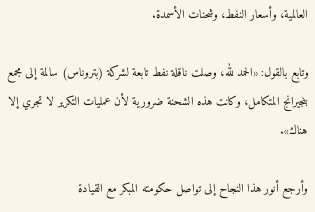العالمية، وأسعار النفط، وشحنات الأسمدة.

وتابع بالقول: «الحمد لله، وصلت ناقلة نفط تابعة لشركة (بتروناس) سالمة إلى مجمع بنجيرانج المتكامل، وكانت هذه الشحنة ضرورية لأن عمليات التكرير لا تجري إلا هناك».

وأرجع أنور هذا النجاح إلى تواصل حكومته المبكر مع القيادة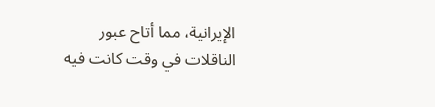الإيرانية، مما أتاح عبور الناقلات في وقت كانت فيه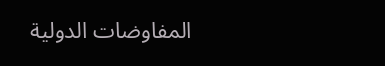المفاوضات الدولية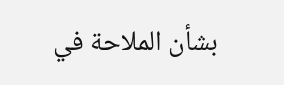بشأن الملاحة في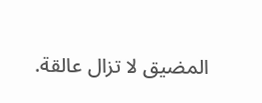المضيق لا تزال عالقة.